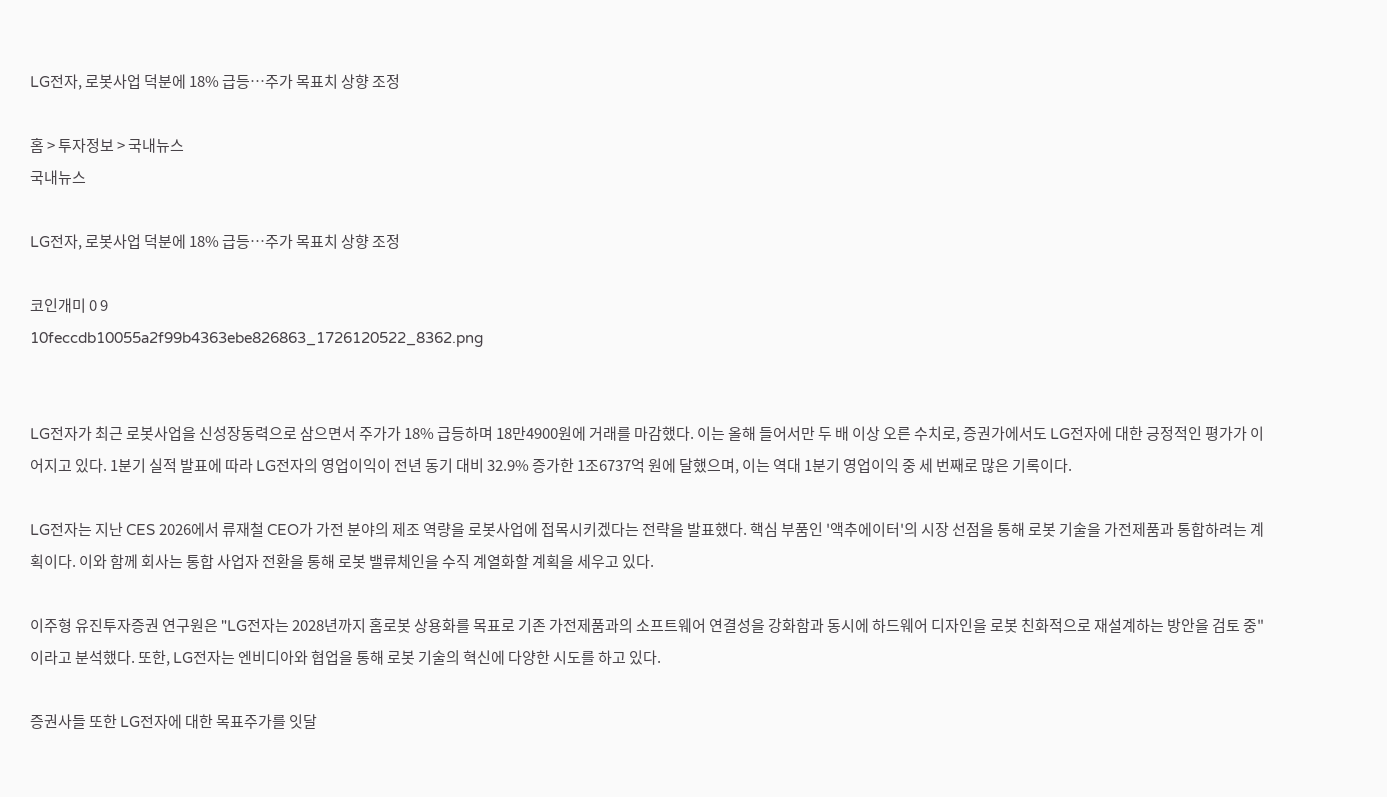LG전자, 로봇사업 덕분에 18% 급등…주가 목표치 상향 조정

홈 > 투자정보 > 국내뉴스
국내뉴스

LG전자, 로봇사업 덕분에 18% 급등…주가 목표치 상향 조정

코인개미 0 9
10feccdb10055a2f99b4363ebe826863_1726120522_8362.png


LG전자가 최근 로봇사업을 신성장동력으로 삼으면서 주가가 18% 급등하며 18만4900원에 거래를 마감했다. 이는 올해 들어서만 두 배 이상 오른 수치로, 증권가에서도 LG전자에 대한 긍정적인 평가가 이어지고 있다. 1분기 실적 발표에 따라 LG전자의 영업이익이 전년 동기 대비 32.9% 증가한 1조6737억 원에 달했으며, 이는 역대 1분기 영업이익 중 세 번째로 많은 기록이다.

LG전자는 지난 CES 2026에서 류재철 CEO가 가전 분야의 제조 역량을 로봇사업에 접목시키겠다는 전략을 발표했다. 핵심 부품인 '액추에이터'의 시장 선점을 통해 로봇 기술을 가전제품과 통합하려는 계획이다. 이와 함께 회사는 통합 사업자 전환을 통해 로봇 밸류체인을 수직 계열화할 계획을 세우고 있다.

이주형 유진투자증권 연구원은 "LG전자는 2028년까지 홈로봇 상용화를 목표로 기존 가전제품과의 소프트웨어 연결성을 강화함과 동시에 하드웨어 디자인을 로봇 친화적으로 재설계하는 방안을 검토 중"이라고 분석했다. 또한, LG전자는 엔비디아와 협업을 통해 로봇 기술의 혁신에 다양한 시도를 하고 있다.

증권사들 또한 LG전자에 대한 목표주가를 잇달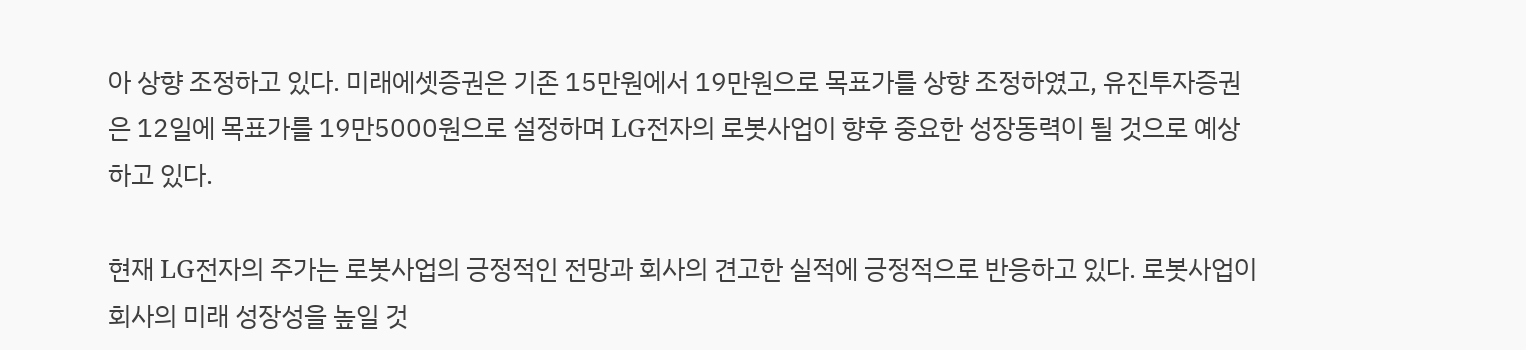아 상향 조정하고 있다. 미래에셋증권은 기존 15만원에서 19만원으로 목표가를 상향 조정하였고, 유진투자증권은 12일에 목표가를 19만5000원으로 설정하며 LG전자의 로봇사업이 향후 중요한 성장동력이 될 것으로 예상하고 있다.

현재 LG전자의 주가는 로봇사업의 긍정적인 전망과 회사의 견고한 실적에 긍정적으로 반응하고 있다. 로봇사업이 회사의 미래 성장성을 높일 것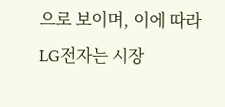으로 보이며, 이에 따라 LG전자는 시장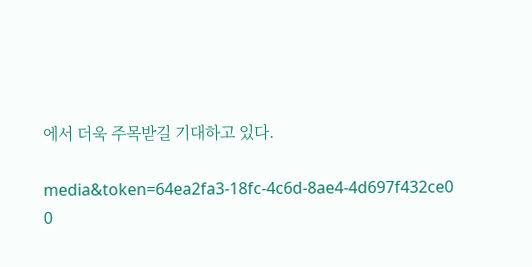에서 더욱 주목받길 기대하고 있다.

media&token=64ea2fa3-18fc-4c6d-8ae4-4d697f432ce0
0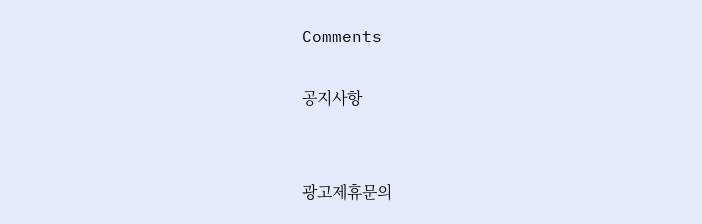Comments

공지사항


광고제휴문의